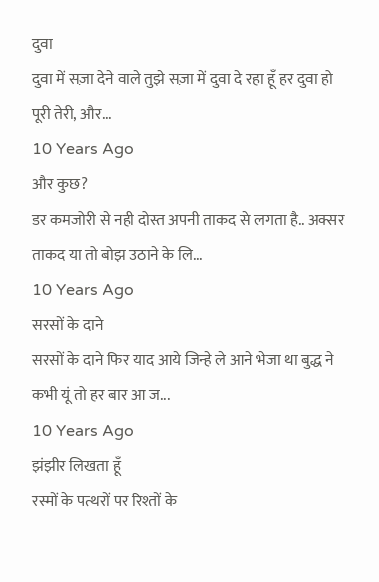दुवा
दुवा में सज़ा देने वाले तुझे सज़ा में दुवा दे रहा हूँ हर दुवा हो पूरी तेरी, और...
10 Years Ago
और कुछ?
डर कमजोरी से नही दोस्त अपनी ताकद से लगता है.. अक्सर ताकद या तो बोझ उठाने के लि...
10 Years Ago
सरसों के दाने
सरसों के दाने फिर याद आये जिन्हे ले आने भेजा था बुद्ध ने कभी यूं तो हर बार आ ज...
10 Years Ago
झंझीर लिखता हूँ
रस्मों के पत्थरों पर रिश्तों के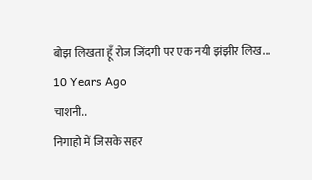बोझ लिखता हूँ रोज जिंदगी पर एक नयी झंझीर लिख...
10 Years Ago
चाशनी..
निगाहो में जिसके सहर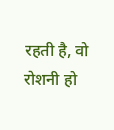रहती है, वो रोशनी हो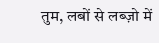तुम, लबों से लब्ज़ो में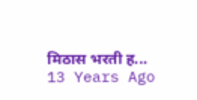मिठास भरती ह...
13 Years Ago